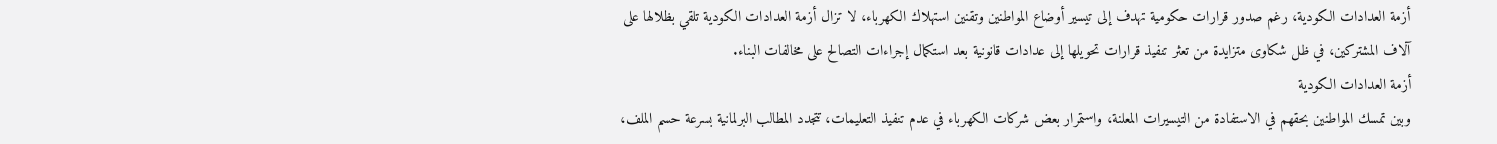أزمة العدادات الكودية، رغم صدور قرارات حكومية تهدف إلى تيسير أوضاع المواطنين وتقنين استهلاك الكهرباء، لا تزال أزمة العدادات الكودية تلقي بظلالها على آلاف المشتركين، في ظل شكاوى متزايدة من تعثر تنفيذ قرارات تحويلها إلى عدادات قانونية بعد استكمال إجراءات التصالح على مخالفات البناء.
أزمة العدادات الكودية
وبين تمسك المواطنين بحقهم في الاستفادة من التيسيرات المعلنة، واستمرار بعض شركات الكهرباء في عدم تنفيذ التعليمات، تتجدد المطالب البرلمانية بسرعة حسم الملف،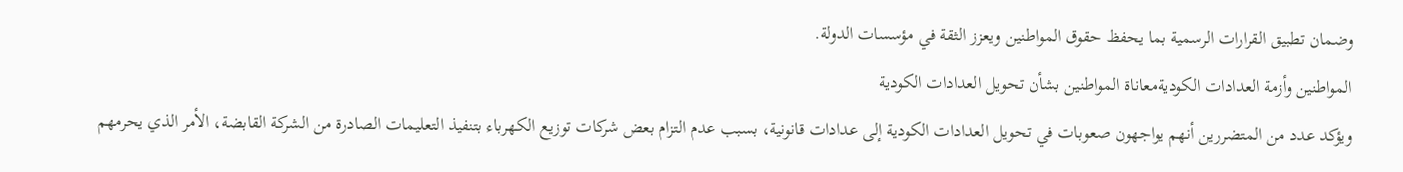وضمان تطبيق القرارات الرسمية بما يحفظ حقوق المواطنين ويعزز الثقة في مؤسسات الدولة.
المواطنين وأزمة العدادات الكوديةمعاناة المواطنين بشأن تحويل العدادات الكودية
ويؤكد عدد من المتضررين أنهم يواجهون صعوبات في تحويل العدادات الكودية إلى عدادات قانونية، بسبب عدم التزام بعض شركات توزيع الكهرباء بتنفيذ التعليمات الصادرة من الشركة القابضة، الأمر الذي يحرمهم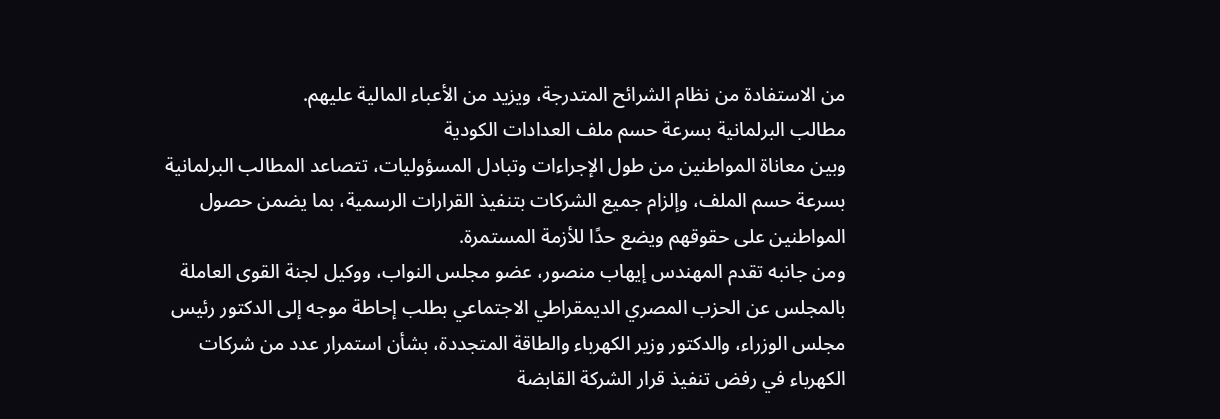من الاستفادة من نظام الشرائح المتدرجة، ويزيد من الأعباء المالية عليهم.
مطالب البرلمانية بسرعة حسم ملف العدادات الكودية
وبين معاناة المواطنين من طول الإجراءات وتبادل المسؤوليات، تتصاعد المطالب البرلمانية بسرعة حسم الملف، وإلزام جميع الشركات بتنفيذ القرارات الرسمية، بما يضمن حصول المواطنين على حقوقهم ويضع حدًا للأزمة المستمرة.
ومن جانبه تقدم المهندس إيهاب منصور، عضو مجلس النواب، ووكيل لجنة القوى العاملة بالمجلس عن الحزب المصري الديمقراطي الاجتماعي بطلب إحاطة موجه إلى الدكتور رئيس مجلس الوزراء، والدكتور وزير الكهرباء والطاقة المتجددة، بشأن استمرار عدد من شركات الكهرباء في رفض تنفيذ قرار الشركة القابضة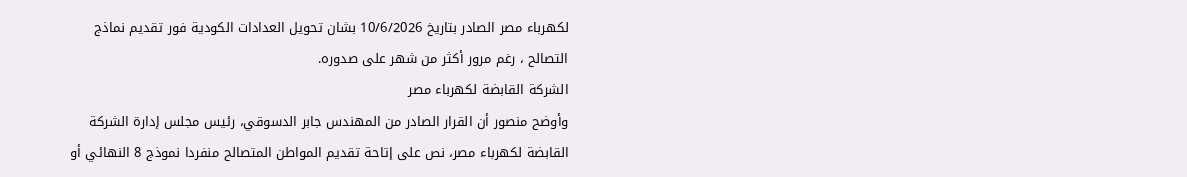لكهرباء مصر الصادر بتاريخ 10/6/2026 بشان تحويل العدادات الكودية فور تقديم نماذج التصالح ، رغم مرور أكثر من شهر على صدوره.
الشركة القابضة لكهرباء مصر
وأوضح منصور أن القرار الصادر من المهندس جابر الدسوقي، رئيس مجلس إدارة الشركة القابضة لكهرباء مصر، نص على إتاحة تقديم المواطن المتصالح منفردا نموذج 8 النهائي أو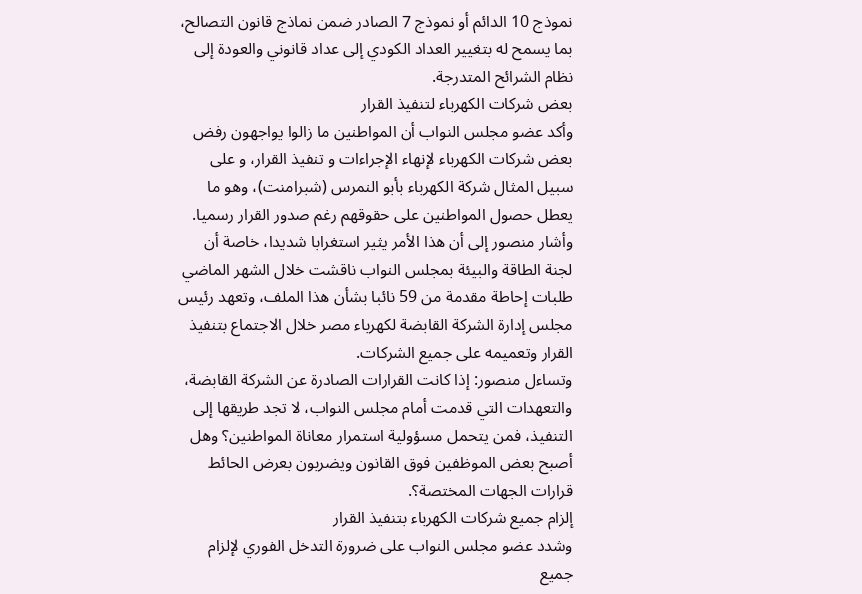نموذج 10 الدائم أو نموذج 7 الصادر ضمن نماذج قانون التصالح، بما يسمح له بتغيير العداد الكودي إلى عداد قانوني والعودة إلى نظام الشرائح المتدرجة.
بعض شركات الكهرباء لتنفيذ القرار
وأكد عضو مجلس النواب أن المواطنين ما زالوا يواجهون رفض بعض شركات الكهرباء لإنهاء الإجراءات و تنفيذ القرار، و على سبيل المثال شركة الكهرباء بأبو النمرس (شبرامنت)، وهو ما يعطل حصول المواطنين على حقوقهم رغم صدور القرار رسميا.
وأشار منصور إلى أن هذا الأمر يثير استغرابا شديدا، خاصة أن لجنة الطاقة والبيئة بمجلس النواب ناقشت خلال الشهر الماضي طلبات إحاطة مقدمة من 59 نائبا بشأن هذا الملف، وتعهد رئيس مجلس إدارة الشركة القابضة لكهرباء مصر خلال الاجتماع بتنفيذ القرار وتعميمه على جميع الشركات.
وتساءل منصور: إذا كانت القرارات الصادرة عن الشركة القابضة، والتعهدات التي قدمت أمام مجلس النواب، لا تجد طريقها إلى التنفيذ، فمن يتحمل مسؤولية استمرار معاناة المواطنين؟ وهل أصبح بعض الموظفين فوق القانون ويضربون بعرض الحائط قرارات الجهات المختصة؟.
إلزام جميع شركات الكهرباء بتنفيذ القرار
وشدد عضو مجلس النواب على ضرورة التدخل الفوري لإلزام جميع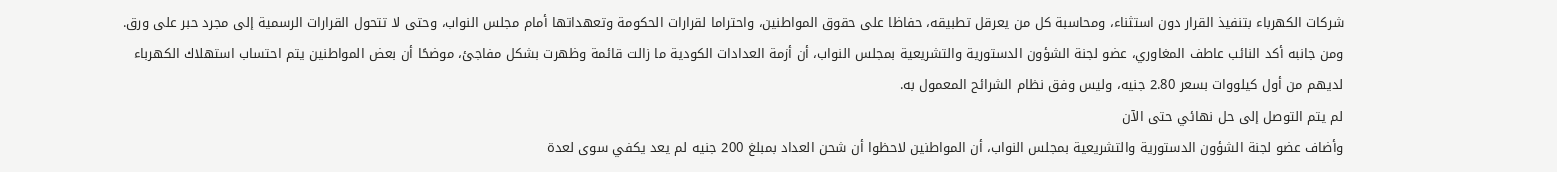شركات الكهرباء بتنفيذ القرار دون استثناء، ومحاسبة كل من يعرقل تطبيقه، حفاظا على حقوق المواطنين، واحتراما لقرارات الحكومة وتعهداتها أمام مجلس النواب، وحتى لا تتحول القرارات الرسمية إلى مجرد حبر على ورق.
ومن جانبه أكد النائب عاطف المغاوري، عضو لجنة الشؤون الدستورية والتشريعية بمجلس النواب، أن أزمة العدادات الكودية ما زالت قائمة وظهرت بشكل مفاجئ، موضحًا أن بعض المواطنين يتم احتساب استهلاك الكهرباء لديهم من أول كيلووات بسعر 2.80 جنيه، وليس وفق نظام الشرائح المعمول به.
لم يتم التوصل إلى حل نهائي حتى الآن
وأضاف عضو لجنة الشؤون الدستورية والتشريعية بمجلس النواب، أن المواطنين لاحظوا أن شحن العداد بمبلغ 200 جنيه لم يعد يكفي سوى لعدة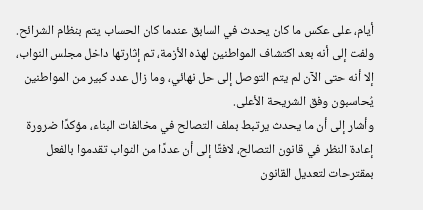أيام، على عكس ما كان يحدث في السابق عندما كان الحساب يتم بنظام الشرائح.
ولفت إلى أنه بعد اكتشاف المواطنين لهذه الأزمة، تم إثارتها داخل مجلس النواب، إلا أنه حتى الآن لم يتم التوصل إلى حل نهائي، وما زال عدد كبير من المواطنين يُحاسبون وفق الشريحة الأعلى.
وأشار إلى أن ما يحدث يرتبط بملف التصالح في مخالفات البناء، مؤكدًا ضرورة إعادة النظر في قانون التصالح، لافتًا إلى أن عددًا من النواب تقدموا بالفعل بمقترحات لتعديل القانون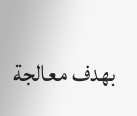بهدف معالجة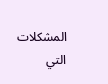المشكلات التي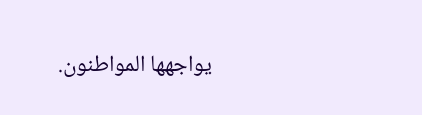يواجهها المواطنون.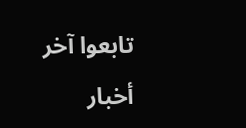تابعوا آخر أخبار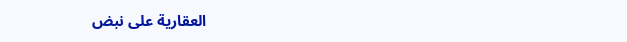العقارية على نبض